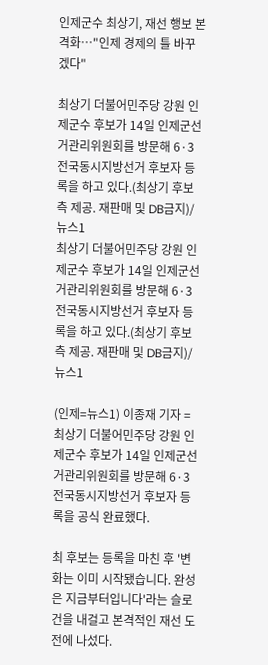인제군수 최상기, 재선 행보 본격화…"인제 경제의 틀 바꾸겠다"

최상기 더불어민주당 강원 인제군수 후보가 14일 인제군선거관리위원회를 방문해 6·3 전국동시지방선거 후보자 등록을 하고 있다.(최상기 후보 측 제공. 재판매 및 DB금지)/뉴스1
최상기 더불어민주당 강원 인제군수 후보가 14일 인제군선거관리위원회를 방문해 6·3 전국동시지방선거 후보자 등록을 하고 있다.(최상기 후보 측 제공. 재판매 및 DB금지)/뉴스1

(인제=뉴스1) 이종재 기자 = 최상기 더불어민주당 강원 인제군수 후보가 14일 인제군선거관리위원회를 방문해 6·3 전국동시지방선거 후보자 등록을 공식 완료했다.

최 후보는 등록을 마친 후 '변화는 이미 시작됐습니다. 완성은 지금부터입니다'라는 슬로건을 내걸고 본격적인 재선 도전에 나섰다.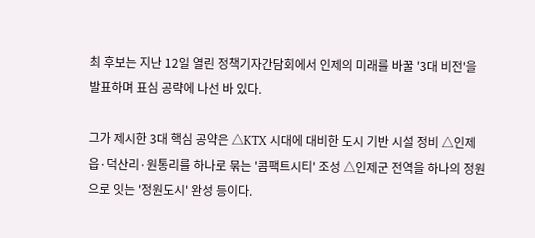최 후보는 지난 12일 열린 정책기자간담회에서 인제의 미래를 바꿀 '3대 비전'을 발표하며 표심 공략에 나선 바 있다.

그가 제시한 3대 핵심 공약은 △KTX 시대에 대비한 도시 기반 시설 정비 △인제읍·덕산리·원통리를 하나로 묶는 '콤팩트시티' 조성 △인제군 전역을 하나의 정원으로 잇는 '정원도시' 완성 등이다.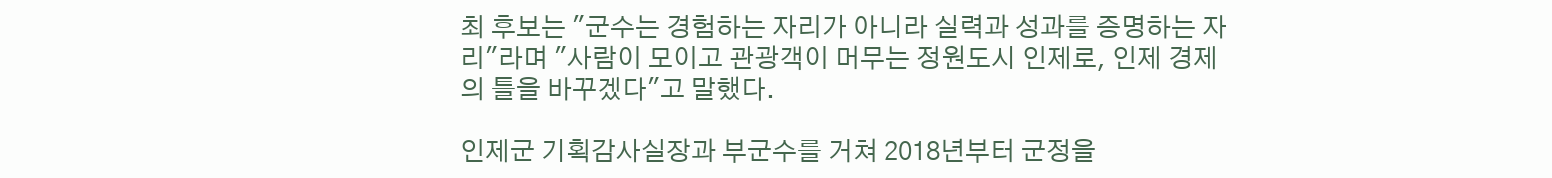최 후보는 "군수는 경험하는 자리가 아니라 실력과 성과를 증명하는 자리"라며 "사람이 모이고 관광객이 머무는 정원도시 인제로, 인제 경제의 틀을 바꾸겠다"고 말했다.

인제군 기획감사실장과 부군수를 거쳐 2018년부터 군정을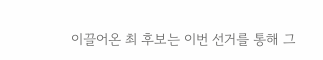이끌어온 최 후보는 이번 선거를 통해 그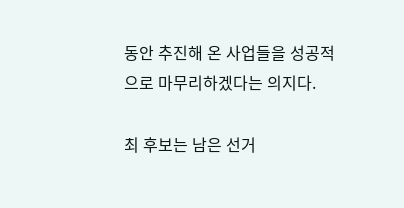동안 추진해 온 사업들을 성공적으로 마무리하겠다는 의지다.

최 후보는 남은 선거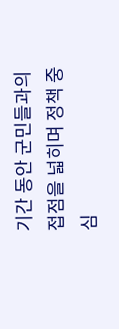기간 동안 군민들과의 접점을 넓히며 정책 중심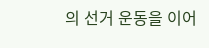의 선거 운동을 이어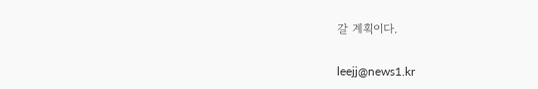갈 계획이다.

leejj@news1.kr